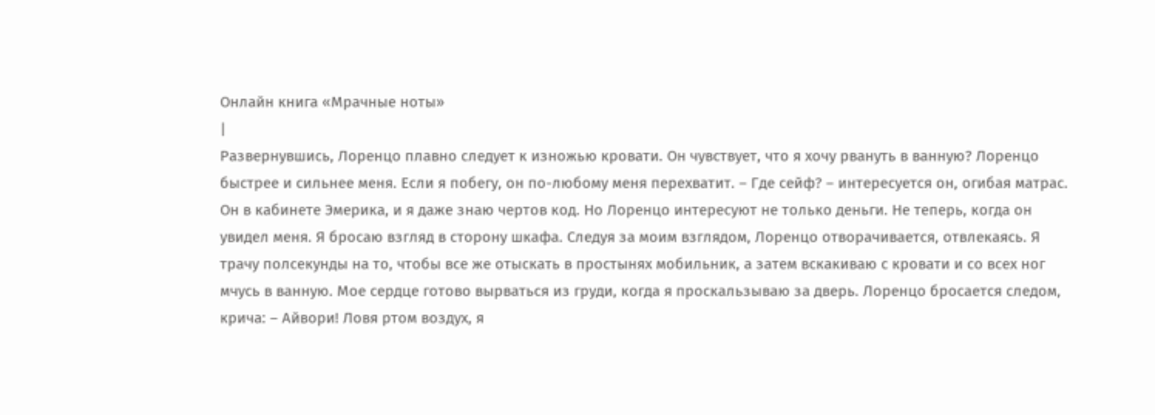Онлайн книга «Мрачные ноты»
|
Развернувшись, Лоренцо плавно следует к изножью кровати. Он чувствует, что я хочу рвануть в ванную? Лоренцо быстрее и сильнее меня. Если я побегу, он по-любому меня перехватит. – Где сейф? – интересуется он, огибая матрас. Он в кабинете Эмерика, и я даже знаю чертов код. Но Лоренцо интересуют не только деньги. Не теперь, когда он увидел меня. Я бросаю взгляд в сторону шкафа. Следуя за моим взглядом, Лоренцо отворачивается, отвлекаясь. Я трачу полсекунды на то, чтобы все же отыскать в простынях мобильник, а затем вскакиваю с кровати и со всех ног мчусь в ванную. Мое сердце готово вырваться из груди, когда я проскальзываю за дверь. Лоренцо бросается следом, крича: – Айвори! Ловя ртом воздух, я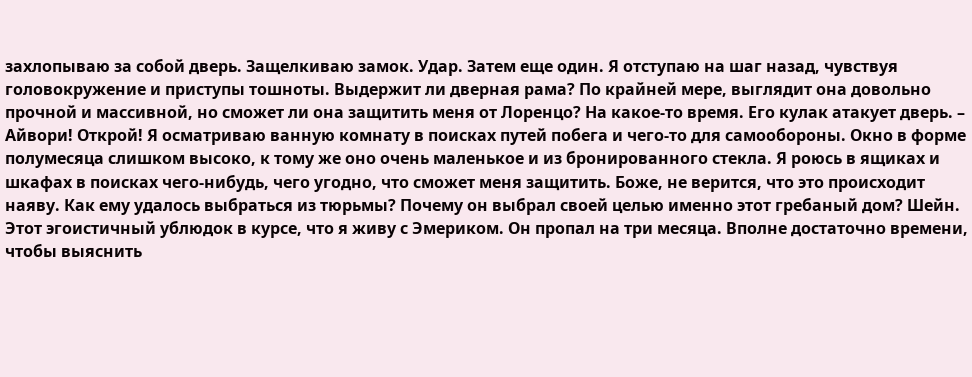захлопываю за собой дверь. Защелкиваю замок. Удар. Затем еще один. Я отступаю на шаг назад, чувствуя головокружение и приступы тошноты. Выдержит ли дверная рама? По крайней мере, выглядит она довольно прочной и массивной, но сможет ли она защитить меня от Лоренцо? На какое-то время. Его кулак атакует дверь. – Айвори! Открой! Я осматриваю ванную комнату в поисках путей побега и чего-то для самообороны. Окно в форме полумесяца слишком высоко, к тому же оно очень маленькое и из бронированного стекла. Я роюсь в ящиках и шкафах в поисках чего-нибудь, чего угодно, что сможет меня защитить. Боже, не верится, что это происходит наяву. Как ему удалось выбраться из тюрьмы? Почему он выбрал своей целью именно этот гребаный дом? Шейн. Этот эгоистичный ублюдок в курсе, что я живу с Эмериком. Он пропал на три месяца. Вполне достаточно времени, чтобы выяснить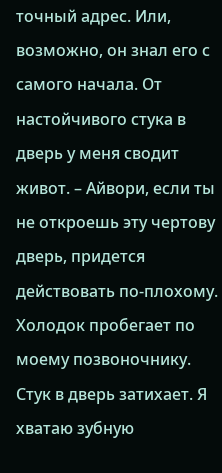точный адрес. Или, возможно, он знал его с самого начала. От настойчивого стука в дверь у меня сводит живот. – Айвори, если ты не откроешь эту чертову дверь, придется действовать по-плохому. Холодок пробегает по моему позвоночнику. Стук в дверь затихает. Я хватаю зубную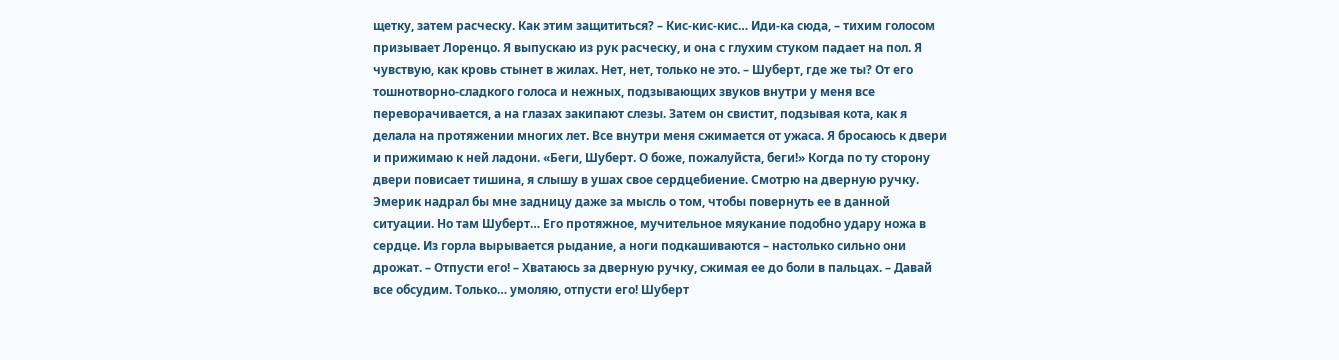щетку, затем расческу. Как этим защититься? – Кис-кис-кис… Иди-ка сюда, – тихим голосом призывает Лоренцо. Я выпускаю из рук расческу, и она с глухим стуком падает на пол. Я чувствую, как кровь стынет в жилах. Нет, нет, только не это. – Шуберт, где же ты? От его тошнотворно-сладкого голоса и нежных, подзывающих звуков внутри у меня все переворачивается, а на глазах закипают слезы. Затем он свистит, подзывая кота, как я делала на протяжении многих лет. Все внутри меня сжимается от ужаса. Я бросаюсь к двери и прижимаю к ней ладони. «Беги, Шуберт. О боже, пожалуйста, беги!» Когда по ту сторону двери повисает тишина, я слышу в ушах свое сердцебиение. Смотрю на дверную ручку. Эмерик надрал бы мне задницу даже за мысль о том, чтобы повернуть ее в данной ситуации. Но там Шуберт… Его протяжное, мучительное мяукание подобно удару ножа в сердце. Из горла вырывается рыдание, а ноги подкашиваются – настолько сильно они дрожат. – Отпусти его! – Хватаюсь за дверную ручку, сжимая ее до боли в пальцах. – Давай все обсудим. Только… умоляю, отпусти его! Шуберт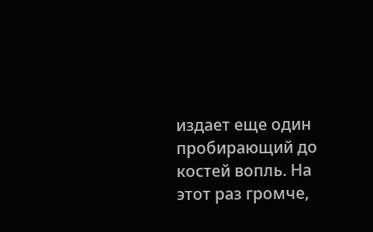издает еще один пробирающий до костей вопль. На этот раз громче,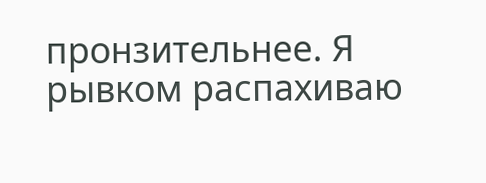пронзительнее. Я рывком распахиваю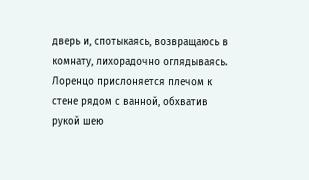дверь и, спотыкаясь, возвращаюсь в комнату, лихорадочно оглядываясь. Лоренцо прислоняется плечом к стене рядом с ванной, обхватив рукой шею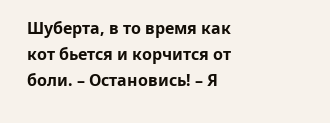Шуберта, в то время как кот бьется и корчится от боли. – Остановись! – Я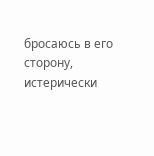бросаюсь в его сторону, истерически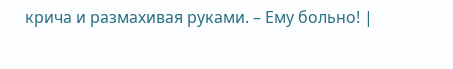крича и размахивая руками. – Ему больно! |